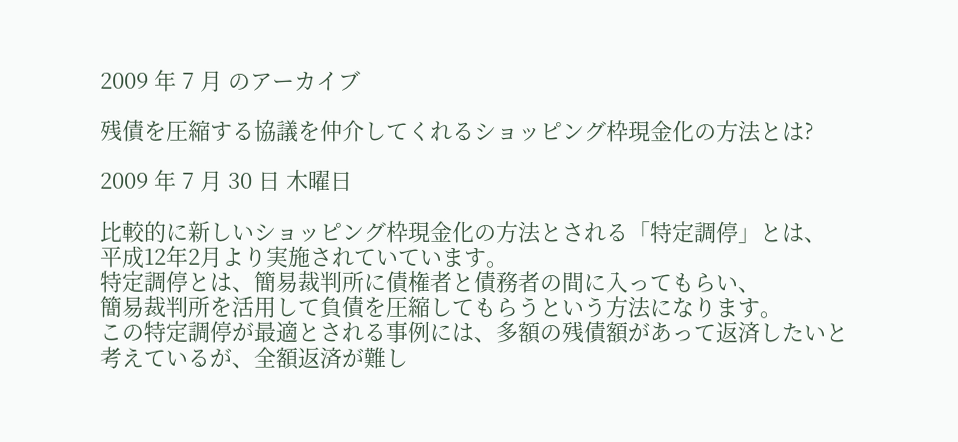2009 年 7 月 のアーカイブ

残債を圧縮する協議を仲介してくれるショッピング枠現金化の方法とは?

2009 年 7 月 30 日 木曜日

比較的に新しいショッピング枠現金化の方法とされる「特定調停」とは、
平成12年2月より実施されていています。
特定調停とは、簡易裁判所に債権者と債務者の間に入ってもらい、
簡易裁判所を活用して負債を圧縮してもらうという方法になります。
この特定調停が最適とされる事例には、多額の残債額があって返済したいと
考えているが、全額返済が難し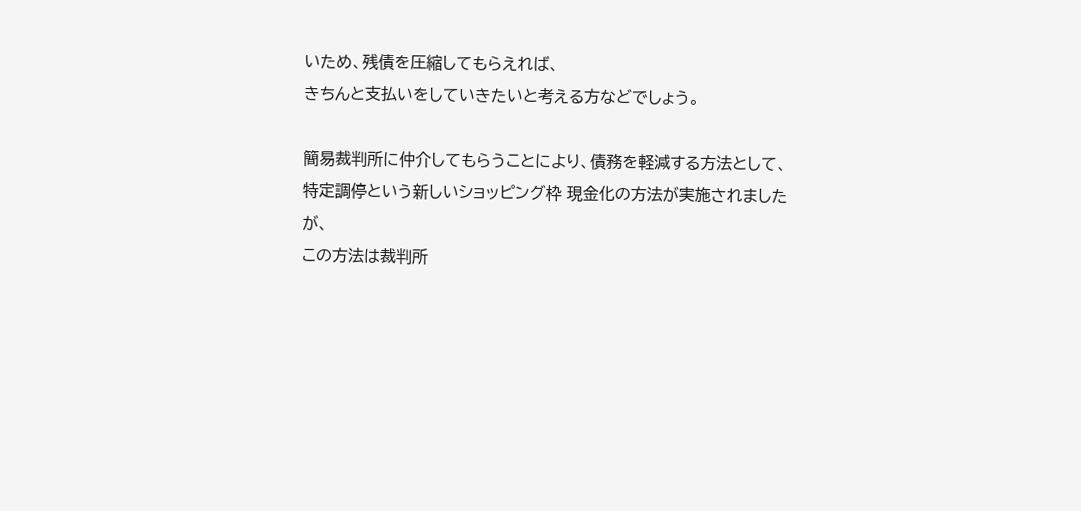いため、残債を圧縮してもらえれば、
きちんと支払いをしていきたいと考える方などでしょう。

簡易裁判所に仲介してもらうことにより、債務を軽減する方法として、
特定調停という新しいショッピング枠 現金化の方法が実施されましたが、
この方法は裁判所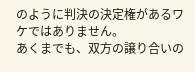のように判決の決定権があるワケではありません。
あくまでも、双方の譲り合いの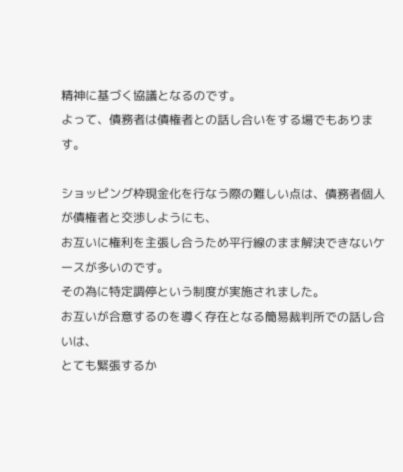精神に基づく協議となるのです。
よって、債務者は債権者との話し合いをする場でもあります。

ショッピング枠現金化を行なう際の難しい点は、債務者個人が債権者と交渉しようにも、
お互いに権利を主張し合うため平行線のまま解決できないケースが多いのです。
その為に特定調停という制度が実施されました。
お互いが合意するのを導く存在となる簡易裁判所での話し合いは、
とても緊張するか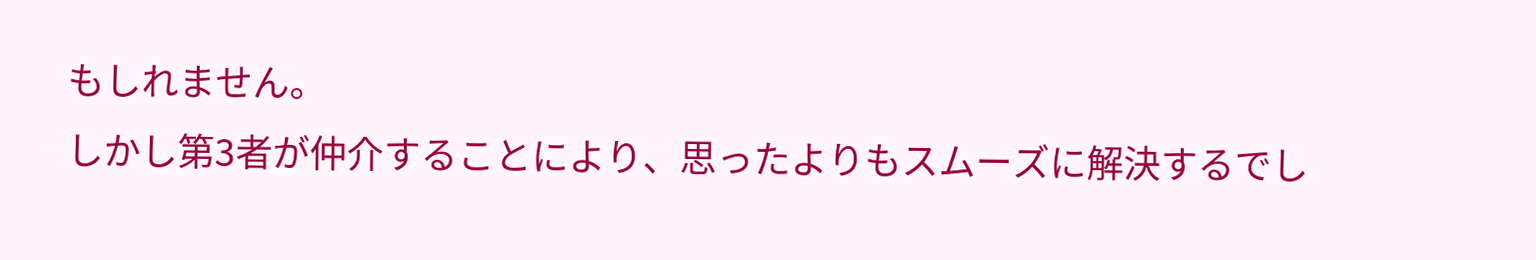もしれません。
しかし第3者が仲介することにより、思ったよりもスムーズに解決するでし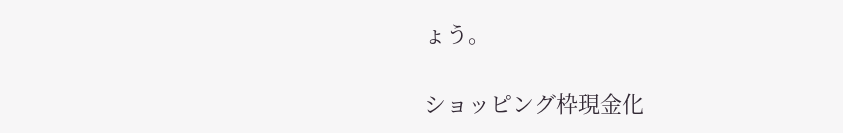ょう。

ショッピング枠現金化